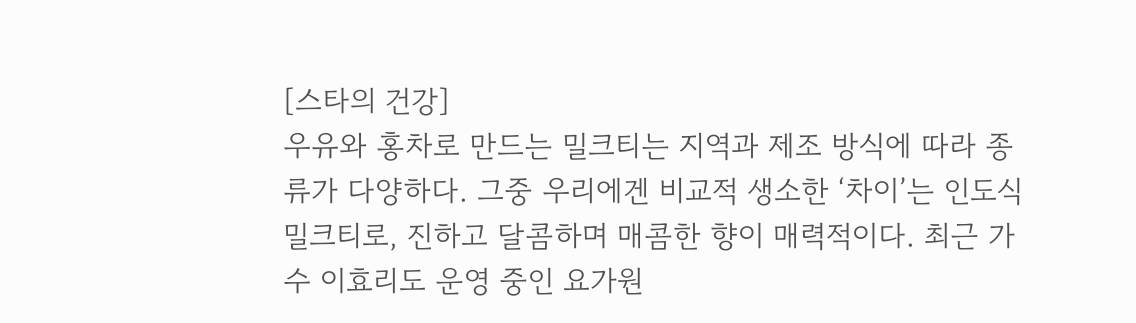[스타의 건강]
우유와 홍차로 만드는 밀크티는 지역과 제조 방식에 따라 종류가 다양하다. 그중 우리에겐 비교적 생소한 ‘차이’는 인도식 밀크티로, 진하고 달콤하며 매콤한 향이 매력적이다. 최근 가수 이효리도 운영 중인 요가원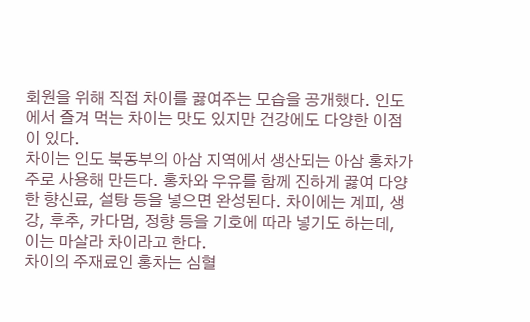회원을 위해 직접 차이를 끓여주는 모습을 공개했다. 인도에서 즐겨 먹는 차이는 맛도 있지만 건강에도 다양한 이점이 있다.
차이는 인도 북동부의 아삼 지역에서 생산되는 아삼 홍차가 주로 사용해 만든다. 홍차와 우유를 함께 진하게 끓여 다양한 향신료, 설탕 등을 넣으면 완성된다. 차이에는 계피, 생강, 후추, 카다멈, 정향 등을 기호에 따라 넣기도 하는데, 이는 마살라 차이라고 한다.
차이의 주재료인 홍차는 심혈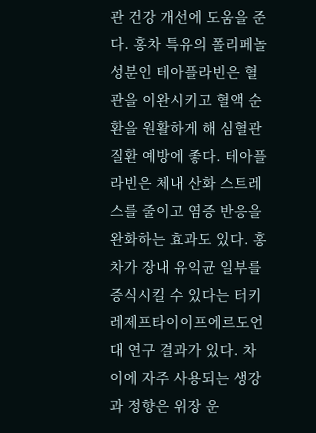관 건강 개선에 도움을 준다. 홍차 특유의 폴리페놀 성분인 테아플라빈은 혈관을 이완시키고 혈액 순환을 원활하게 해 심혈관 질환 예방에 좋다. 테아플라빈은 체내 산화 스트레스를 줄이고 염증 반응을 완화하는 효과도 있다. 홍차가 장내 유익균 일부를 증식시킬 수 있다는 터키 레제프타이이프에르도언대 연구 결과가 있다. 차이에 자주 사용되는 생강과 정향은 위장 운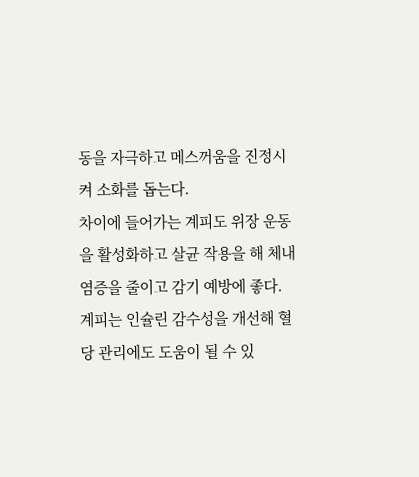동을 자극하고 메스꺼움을 진정시켜 소화를 돕는다.
차이에 들어가는 계피도 위장 운동을 활성화하고 살균 작용을 해 체내 염증을 줄이고 감기 예방에 좋다. 계피는 인슐린 감수성을 개선해 혈당 관리에도 도움이 될 수 있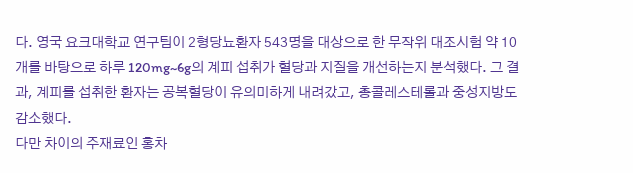다. 영국 요크대학교 연구팀이 2형당뇨환자 543명을 대상으로 한 무작위 대조시험 약 10개를 바탕으로 하루 120mg~6g의 계피 섭취가 혈당과 지질을 개선하는지 분석했다. 그 결과, 계피를 섭취한 환자는 공복혈당이 유의미하게 내려갔고, 총콜레스테롤과 중성지방도 감소했다.
다만 차이의 주재료인 홍차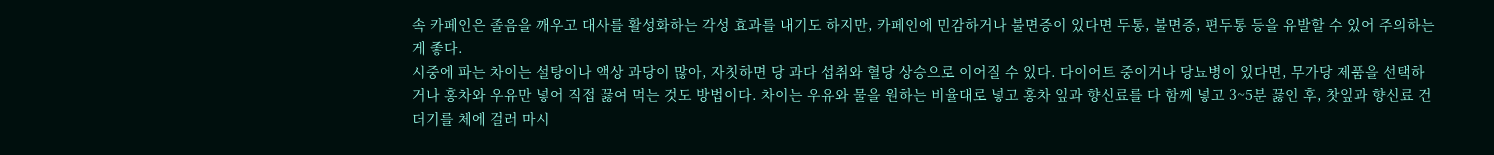속 카페인은 졸음을 깨우고 대사를 활성화하는 각성 효과를 내기도 하지만, 카페인에 민감하거나 불면증이 있다면 두통, 불면증, 편두통 등을 유발할 수 있어 주의하는 게 좋다.
시중에 파는 차이는 설탕이나 액상 과당이 많아, 자칫하면 당 과다 섭취와 혈당 상승으로 이어질 수 있다. 다이어트 중이거나 당뇨병이 있다면, 무가당 제품을 선택하거나 홍차와 우유만 넣어 직접 끓여 먹는 것도 방법이다. 차이는 우유와 물을 원하는 비율대로 넣고 홍차 잎과 향신료를 다 함께 넣고 3~5분 끓인 후, 찻잎과 향신료 건더기를 체에 걸러 마시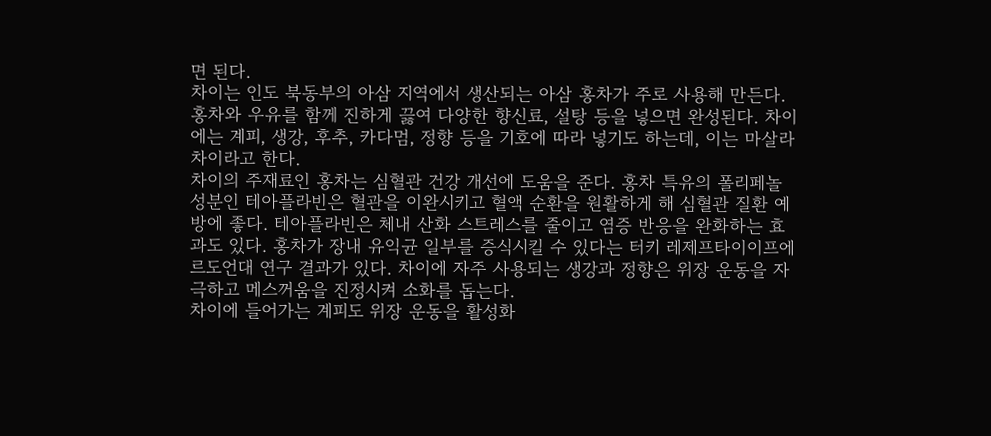면 된다.
차이는 인도 북동부의 아삼 지역에서 생산되는 아삼 홍차가 주로 사용해 만든다. 홍차와 우유를 함께 진하게 끓여 다양한 향신료, 설탕 등을 넣으면 완성된다. 차이에는 계피, 생강, 후추, 카다멈, 정향 등을 기호에 따라 넣기도 하는데, 이는 마살라 차이라고 한다.
차이의 주재료인 홍차는 심혈관 건강 개선에 도움을 준다. 홍차 특유의 폴리페놀 성분인 테아플라빈은 혈관을 이완시키고 혈액 순환을 원활하게 해 심혈관 질환 예방에 좋다. 테아플라빈은 체내 산화 스트레스를 줄이고 염증 반응을 완화하는 효과도 있다. 홍차가 장내 유익균 일부를 증식시킬 수 있다는 터키 레제프타이이프에르도언대 연구 결과가 있다. 차이에 자주 사용되는 생강과 정향은 위장 운동을 자극하고 메스꺼움을 진정시켜 소화를 돕는다.
차이에 들어가는 계피도 위장 운동을 활성화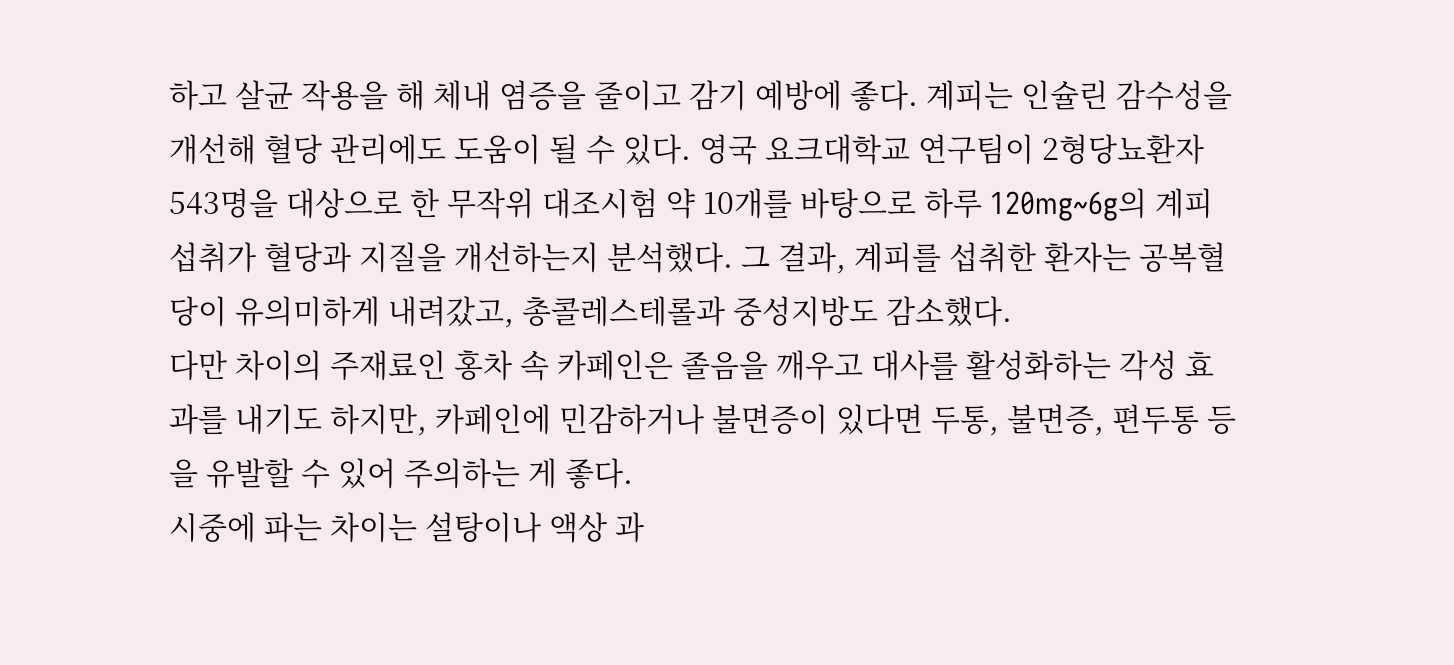하고 살균 작용을 해 체내 염증을 줄이고 감기 예방에 좋다. 계피는 인슐린 감수성을 개선해 혈당 관리에도 도움이 될 수 있다. 영국 요크대학교 연구팀이 2형당뇨환자 543명을 대상으로 한 무작위 대조시험 약 10개를 바탕으로 하루 120mg~6g의 계피 섭취가 혈당과 지질을 개선하는지 분석했다. 그 결과, 계피를 섭취한 환자는 공복혈당이 유의미하게 내려갔고, 총콜레스테롤과 중성지방도 감소했다.
다만 차이의 주재료인 홍차 속 카페인은 졸음을 깨우고 대사를 활성화하는 각성 효과를 내기도 하지만, 카페인에 민감하거나 불면증이 있다면 두통, 불면증, 편두통 등을 유발할 수 있어 주의하는 게 좋다.
시중에 파는 차이는 설탕이나 액상 과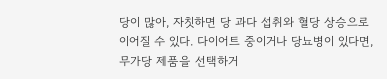당이 많아, 자칫하면 당 과다 섭취와 혈당 상승으로 이어질 수 있다. 다이어트 중이거나 당뇨병이 있다면, 무가당 제품을 선택하거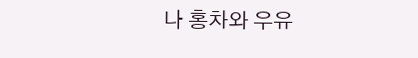나 홍차와 우유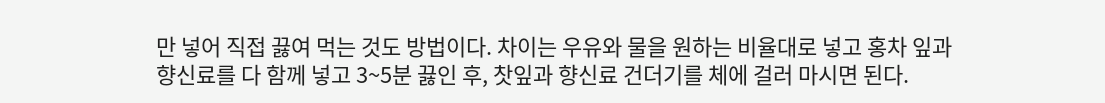만 넣어 직접 끓여 먹는 것도 방법이다. 차이는 우유와 물을 원하는 비율대로 넣고 홍차 잎과 향신료를 다 함께 넣고 3~5분 끓인 후, 찻잎과 향신료 건더기를 체에 걸러 마시면 된다.